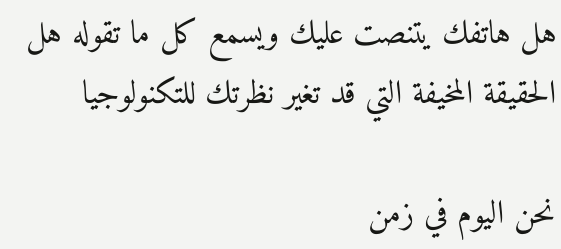هل هاتفك يتنصت عليك ويسمع كل ما تقوله هل الحقيقة المخيفة التي قد تغير نظرتك للتكنولوجيا

نحن اليوم في زمن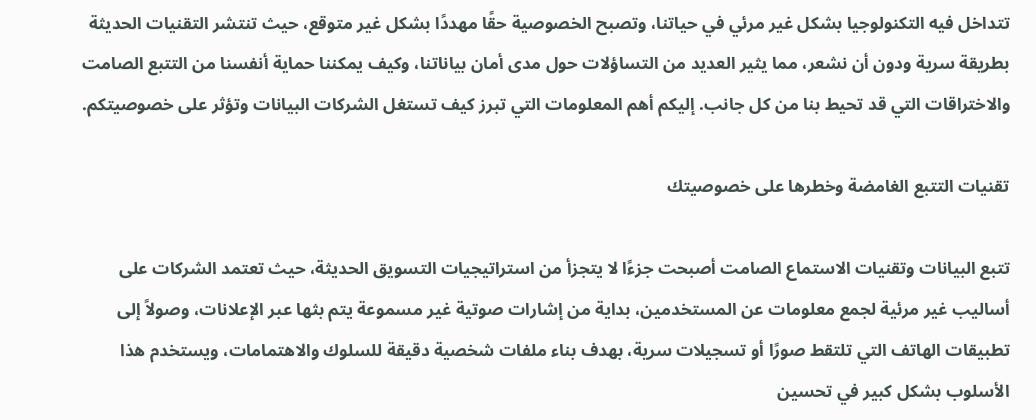تتداخل فيه التكنولوجيا بشكل غير مرئي في حياتنا، وتصبح الخصوصية حقًا مهددًا بشكل غير متوقع، حيث تنتشر التقنيات الحديثة بطريقة سرية ودون أن نشعر، مما يثير العديد من التساؤلات حول مدى أمان بياناتنا، وكيف يمكننا حماية أنفسنا من التتبع الصامت والاختراقات التي قد تحيط بنا من كل جانب. إليكم أهم المعلومات التي تبرز كيف تستغل الشركات البيانات وتؤثر على خصوصيتكم.

تقنيات التتبع الغامضة وخطرها على خصوصيتك

تتبع البيانات وتقنيات الاستماع الصامت أصبحت جزءًا لا يتجزأ من استراتيجيات التسويق الحديثة، حيث تعتمد الشركات على أساليب غير مرئية لجمع معلومات عن المستخدمين، بداية من إشارات صوتية غير مسموعة يتم بثها عبر الإعلانات، وصولاً إلى تطبيقات الهاتف التي تلتقط صورًا أو تسجيلات سرية، بهدف بناء ملفات شخصية دقيقة للسلوك والاهتمامات، ويستخدم هذا الأسلوب بشكل كبير في تحسين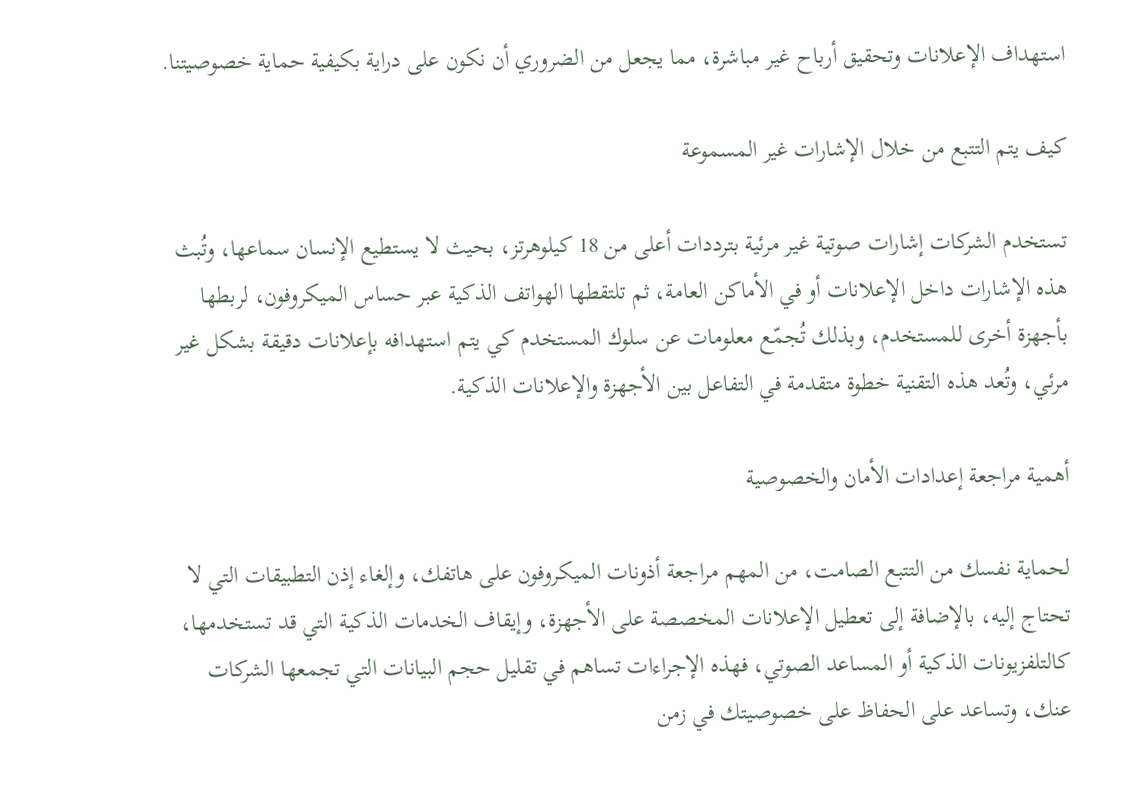استهداف الإعلانات وتحقيق أرباح غير مباشرة، مما يجعل من الضروري أن نكون على دراية بكيفية حماية خصوصيتنا.

كيف يتم التتبع من خلال الإشارات غير المسموعة

تستخدم الشركات إشارات صوتية غير مرئية بترددات أعلى من 18 كيلوهرتز، بحيث لا يستطيع الإنسان سماعها، وتُبث هذه الإشارات داخل الإعلانات أو في الأماكن العامة، ثم تلتقطها الهواتف الذكية عبر حساس الميكروفون، لربطها بأجهزة أخرى للمستخدم، وبذلك تُجمّع معلومات عن سلوك المستخدم كي يتم استهدافه بإعلانات دقيقة بشكل غير مرئي، وتُعد هذه التقنية خطوة متقدمة في التفاعل بين الأجهزة والإعلانات الذكية.

أهمية مراجعة إعدادات الأمان والخصوصية

لحماية نفسك من التتبع الصامت، من المهم مراجعة أذونات الميكروفون على هاتفك، وإلغاء إذن التطبيقات التي لا تحتاج إليه، بالإضافة إلى تعطيل الإعلانات المخصصة على الأجهزة، وإيقاف الخدمات الذكية التي قد تستخدمها، كالتلفزيونات الذكية أو المساعد الصوتي، فهذه الإجراءات تساهم في تقليل حجم البيانات التي تجمعها الشركات عنك، وتساعد على الحفاظ على خصوصيتك في زمن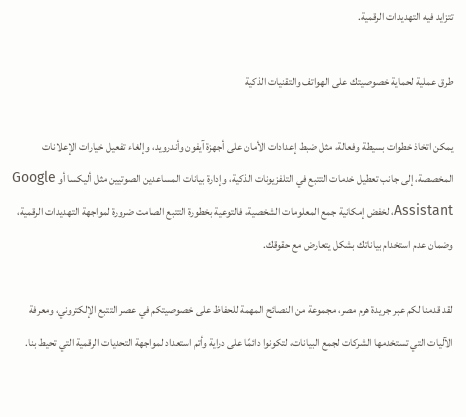تتزايد فيه التهديدات الرقمية.

طرق عملية لحماية خصوصيتك على الهواتف والتقنيات الذكية

يمكن اتخاذ خطوات بسيطة وفعالة، مثل ضبط إعدادات الأمان على أجهزة آيفون وأندرويد، وإلغاء تفعيل خيارات الإعلانات المخصصة، إلى جانب تعطيل خدمات التتبع في التلفزيونات الذكية، وإدارة بيانات المساعدين الصوتيين مثل أليكسا أو Google Assistant، لخفض إمكانية جمع المعلومات الشخصية، فالتوعية بخطورة التتبع الصامت ضرورة لمواجهة التهديدات الرقمية، وضمان عدم استخدام بياناتك بشكل يتعارض مع حقوقك.

لقد قدمنا لكم عبر جريدة هرم مصر، مجموعة من النصائح المهمة للحفاظ على خصوصيتكم في عصر التتبع الإلكتروني، ومعرفة الآليات التي تستخدمها الشركات لجمع البيانات، لتكونوا دائمًا على دراية وأتم استعداد لمواجهة التحديات الرقمية التي تحيط بنا.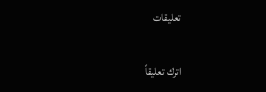تعليقات

اترك تعليقاً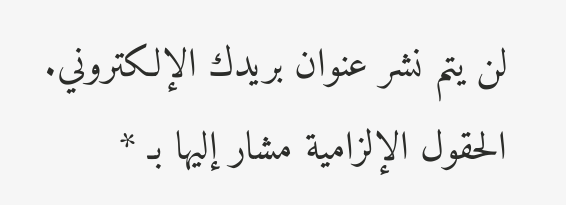لن يتم نشر عنوان بريدك الإلكتروني. الحقول الإلزامية مشار إليها بـ *